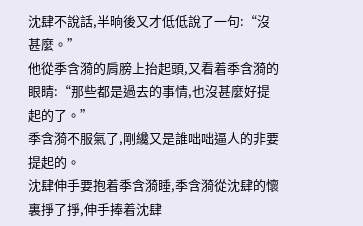沈肆不說話,半晌後又才低低說了一句:“沒甚麼。”
他從季含漪的肩膀上抬起頭,又看着季含漪的眼睛:“那些都是過去的事情,也沒甚麼好提起的了。”
季含漪不服氣了,剛纔又是誰咄咄逼人的非要提起的。
沈肆伸手要抱着季含漪睡,季含漪從沈肆的懷裏掙了掙,伸手捧着沈肆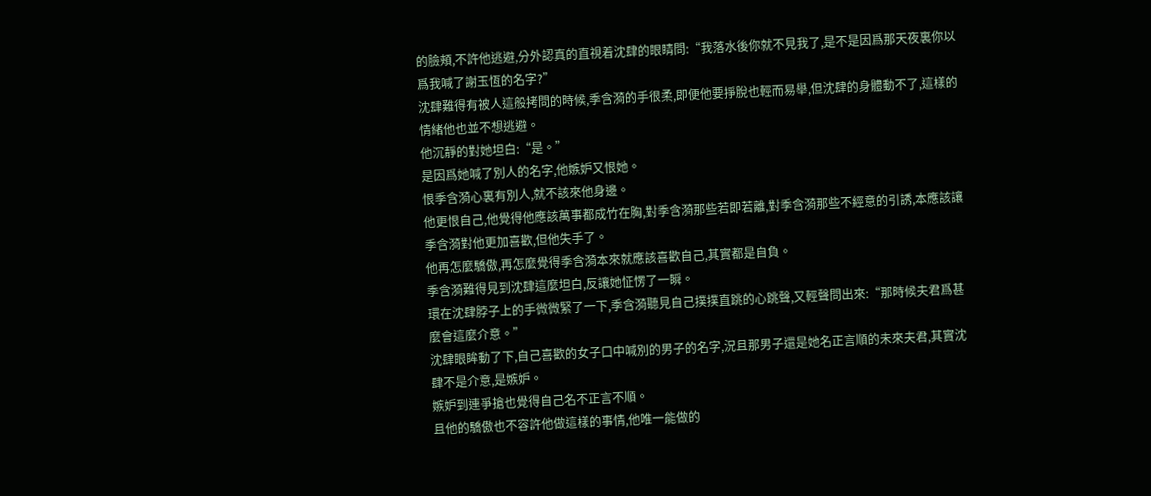的臉頰,不許他逃避,分外認真的直視着沈肆的眼睛問:“我落水後你就不見我了,是不是因爲那天夜裏你以爲我喊了謝玉恆的名字?”
沈肆難得有被人這般拷問的時候,季含漪的手很柔,即便他要掙脫也輕而易舉,但沈肆的身體動不了,這樣的情緒他也並不想逃避。
他沉靜的對她坦白:“是。”
是因爲她喊了別人的名字,他嫉妒又恨她。
恨季含漪心裏有別人,就不該來他身邊。
他更恨自己,他覺得他應該萬事都成竹在胸,對季含漪那些若即若離,對季含漪那些不經意的引誘,本應該讓季含漪對他更加喜歡,但他失手了。
他再怎麼驕傲,再怎麼覺得季含漪本來就應該喜歡自己,其實都是自負。
季含漪難得見到沈肆這麼坦白,反讓她怔愣了一瞬。
環在沈肆脖子上的手微微緊了一下,季含漪聽見自己撲撲直跳的心跳聲,又輕聲問出來:“那時候夫君爲甚麼會這麼介意。”
沈肆眼眸動了下,自己喜歡的女子口中喊別的男子的名字,況且那男子還是她名正言順的未來夫君,其實沈肆不是介意,是嫉妒。
嫉妒到連爭搶也覺得自己名不正言不順。
且他的驕傲也不容許他做這樣的事情,他唯一能做的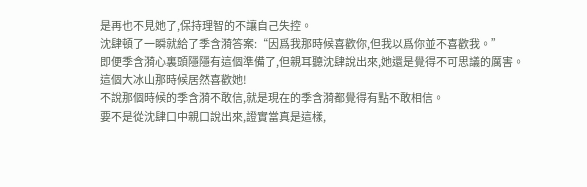是再也不見她了,保持理智的不讓自己失控。
沈肆頓了一瞬就給了季含漪答案:“因爲我那時候喜歡你,但我以爲你並不喜歡我。”
即便季含漪心裏頭隱隱有這個準備了,但親耳聽沈肆說出來,她還是覺得不可思議的厲害。
這個大冰山那時候居然喜歡她!
不說那個時候的季含漪不敢信,就是現在的季含漪都覺得有點不敢相信。
要不是從沈肆口中親口說出來,證實當真是這樣,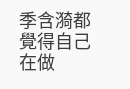季含漪都覺得自己在做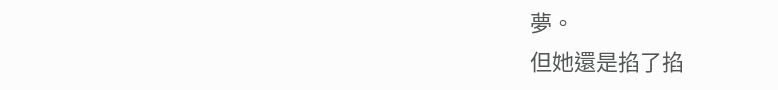夢。
但她還是掐了掐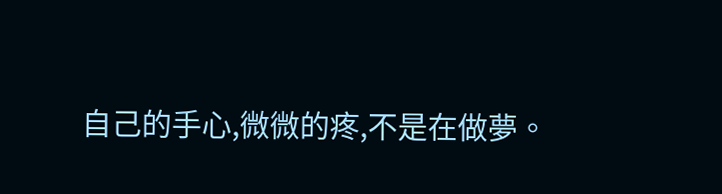自己的手心,微微的疼,不是在做夢。